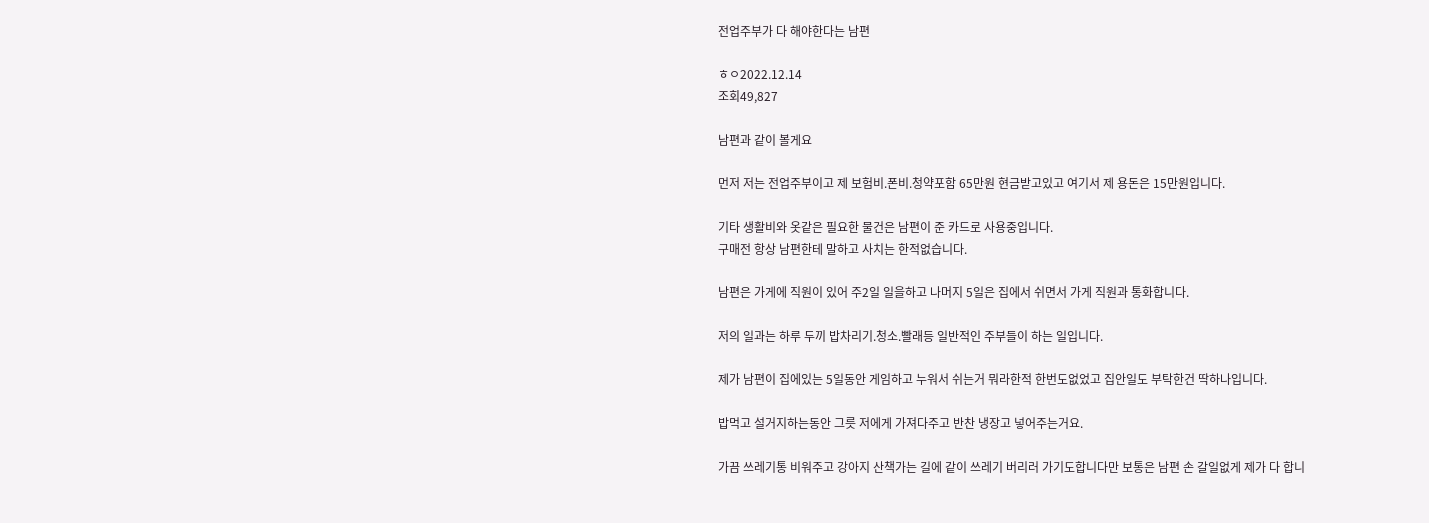전업주부가 다 해야한다는 남편

ㅎㅇ2022.12.14
조회49,827

남편과 같이 볼게요

먼저 저는 전업주부이고 제 보험비.폰비.청약포함 65만원 현금받고있고 여기서 제 용돈은 15만원입니다.

기타 생활비와 옷같은 필요한 물건은 남편이 준 카드로 사용중입니다.
구매전 항상 남편한테 말하고 사치는 한적없습니다.

남편은 가게에 직원이 있어 주2일 일을하고 나머지 5일은 집에서 쉬면서 가게 직원과 통화합니다.

저의 일과는 하루 두끼 밥차리기.청소.빨래등 일반적인 주부들이 하는 일입니다.

제가 남편이 집에있는 5일동안 게임하고 누워서 쉬는거 뭐라한적 한번도없었고 집안일도 부탁한건 딱하나입니다.

밥먹고 설거지하는동안 그릇 저에게 가져다주고 반찬 냉장고 넣어주는거요.

가끔 쓰레기통 비워주고 강아지 산책가는 길에 같이 쓰레기 버리러 가기도합니다만 보통은 남편 손 갈일없게 제가 다 합니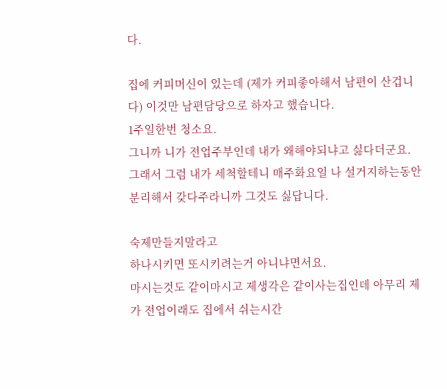다.

집에 커피머신이 있는데 (제가 커피좋아해서 남편이 산겁니다) 이것만 남편담당으로 하자고 했습니다.
1주일한번 청소요.
그니까 니가 전업주부인데 내가 왜해야되냐고 싫다더군요.
그래서 그럼 내가 세척할테니 매주화요일 나 설거지하는동안 분리해서 갖다주라니까 그것도 싫답니다.

숙제만들지말라고
하나시키면 또시키려는거 아니냐면서요.
마시는것도 같이마시고 제생각은 같이사는집인데 아무리 제가 전업이래도 집에서 쉬는시간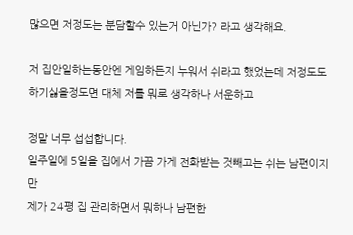많으면 저정도는 분담할수 있는거 아닌가? 라고 생각해요.

저 집안일하는동안엔 게임하든지 누워서 쉬라고 했었는데 저정도도 하기싫을정도면 대체 저를 뭐로 생각하나 서운하고

정말 너무 섭섭합니다.
일주일에 5일을 집에서 가끔 가게 전화받는 것빼고는 쉬는 남편이지만
제가 24평 집 관리하면서 뭐하나 남편한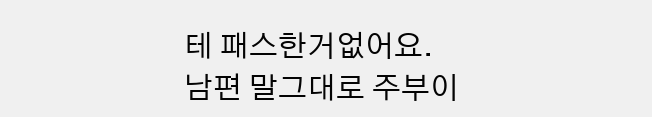테 패스한거없어요.
남편 말그대로 주부이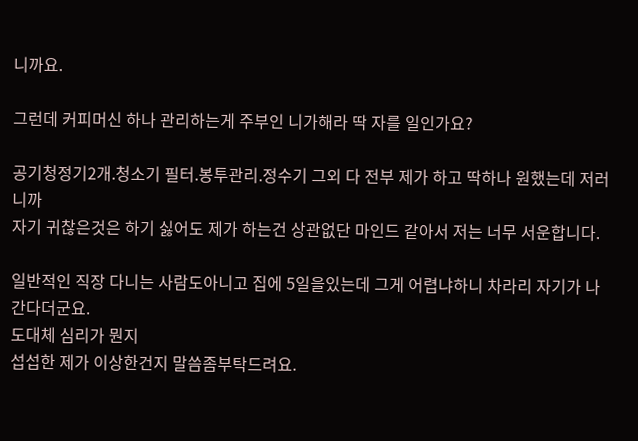니까요.

그런데 커피머신 하나 관리하는게 주부인 니가해라 딱 자를 일인가요?

공기청정기2개.청소기 필터.봉투관리.정수기 그외 다 전부 제가 하고 딱하나 원했는데 저러니까
자기 귀찮은것은 하기 싫어도 제가 하는건 상관없단 마인드 같아서 저는 너무 서운합니다.

일반적인 직장 다니는 사람도아니고 집에 5일을있는데 그게 어렵냐하니 차라리 자기가 나간다더군요.
도대체 심리가 뭔지
섭섭한 제가 이상한건지 말씀좀부탁드려요.